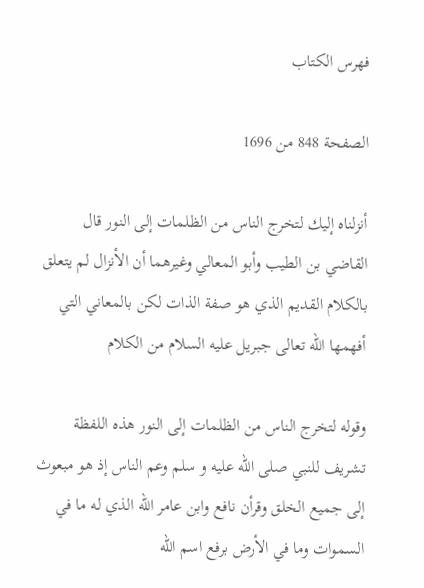فهرس الكتاب

الصفحة 848 من 1696

أنزلناه إليك لتخرج الناس من الظلمات إلى النور قال القاضي بن الطيب وأبو المعالي وغيرهما أن الأنزال لم يتعلق بالكلام القديم الذي هو صفة الذات لكن بالمعاني التي أفهمها الله تعالى جبريل عليه السلام من الكلام

وقوله لتخرج الناس من الظلمات إلى النور هذه اللفظة تشريف للنبي صلى الله عليه و سلم وعم الناس إذ هو مبعوث إلى جميع الخلق وقرأن نافع وابن عامر الله الذي له ما في السموات وما في الأرض برفع اسم الله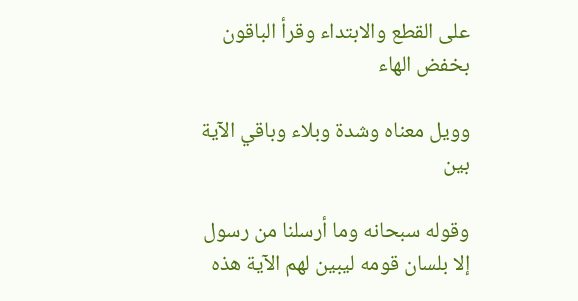على القطع والابتداء وقرأ الباقون بخفض الهاء

وويل معناه وشدة وبلاء وباقي الآية بين

وقوله سبحانه وما أرسلنا من رسول إلا بلسان قومه ليبين لهم الآية هذه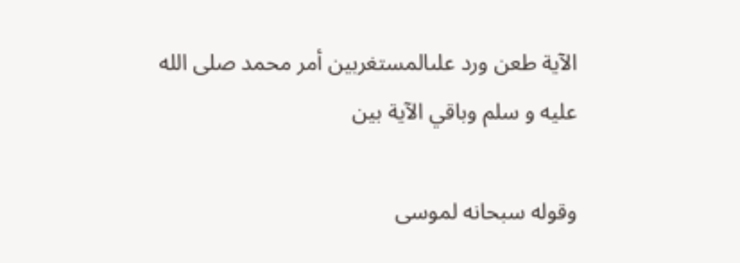الآية طعن ورد علىالمستغربين أمر محمد صلى الله عليه و سلم وباقي الآية بين

وقوله سبحانه لموسى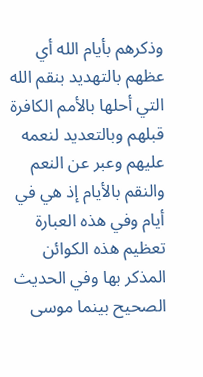وذكرهم بأيام الله أي عظهم بالتهديد بنقم الله التي أحلها بالأمم الكافرة قبلهم وبالتعديد لنعمه عليهم وعبر عن النعم والنقم بالأيام إذ هي في أيام وفي هذه العبارة تعظيم هذه الكوائن المذكر بها وفي الحديث الصحيح بينما موسى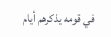في قومه يذكرهم أيام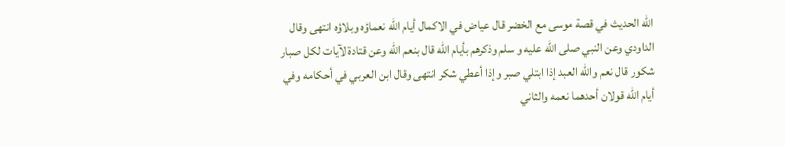الله الحديث في قصة موسى مع الخضر قال عياض في الاكمال أيام الله نعماؤه وبلاؤه انتهى وقال الداودي وعن النبي صلى الله عليه و سلم وذكرهم بأيام الله قال بنعم الله وعن قتادة لآيات لكل صبار شكور قال نعم والله العبد إذا ابتلي صبر وإذا أعطي شكر انتهى وقال ابن العربي في أحكامه وفي أيام الله قولان أحدهما نعمه والثاني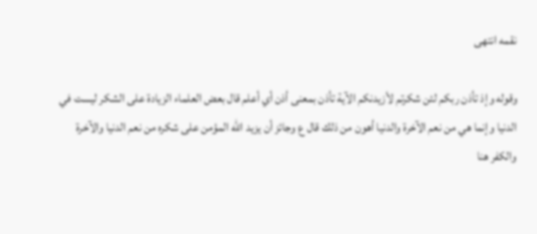نقمه انتهى

وقوله وإذ تأذن ربكم لئن شكرتم لأزيدنكم الآية تأذن بمعنى أذن أي أعلم قال بعض العلماء الزيادة على الشكر ليست في الدنيا وإنما هي من نعم الآخرة والدنيا أهون من ذلك قال ع وجائز أن يزيد الله المؤمن على شكره من نعم الدنيا والآخرة والكفر هنا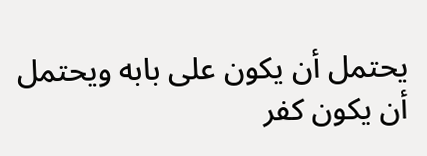يحتمل أن يكون على بابه ويحتمل أن يكون كفر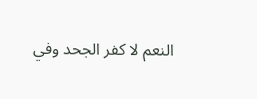النعم لا كفر الجحد وفي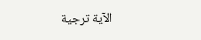الآية ترجية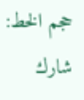حجم الخط:
شارك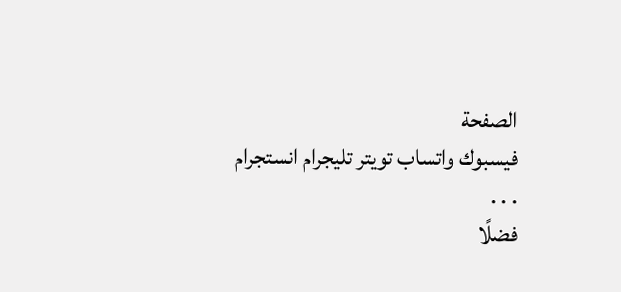الصفحة
فيسبوك واتساب تويتر تليجرام انستجرام
. . .
فضلًا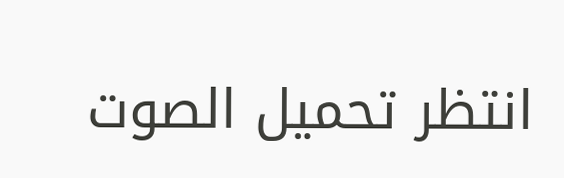انتظر تحميل الصوت